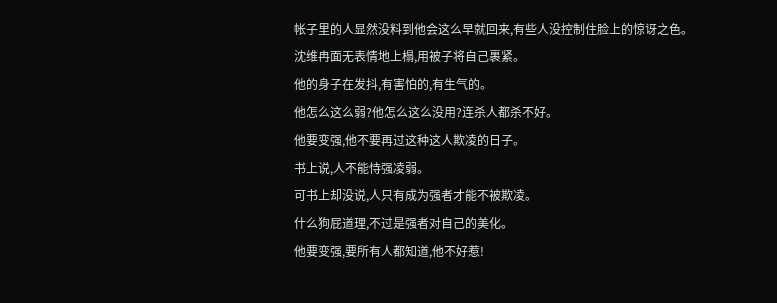帐子里的人显然没料到他会这么早就回来,有些人没控制住脸上的惊讶之色。
沈维冉面无表情地上榻,用被子将自己裹紧。
他的身子在发抖,有害怕的,有生气的。
他怎么这么弱?他怎么这么没用?连杀人都杀不好。
他要变强,他不要再过这种这人欺凌的日子。
书上说,人不能恃强凌弱。
可书上却没说,人只有成为强者才能不被欺凌。
什么狗屁道理,不过是强者对自己的美化。
他要变强,要所有人都知道,他不好惹!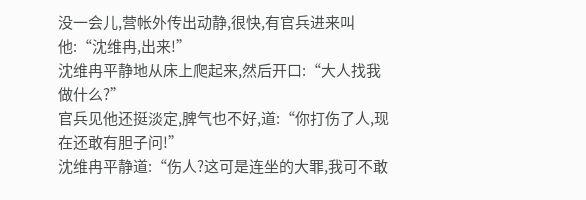没一会儿,营帐外传出动静,很快,有官兵进来叫他:“沈维冉,出来!”
沈维冉平静地从床上爬起来,然后开口:“大人找我做什么?”
官兵见他还挺淡定,脾气也不好,道:“你打伤了人,现在还敢有胆子问!”
沈维冉平静道:“伤人?这可是连坐的大罪,我可不敢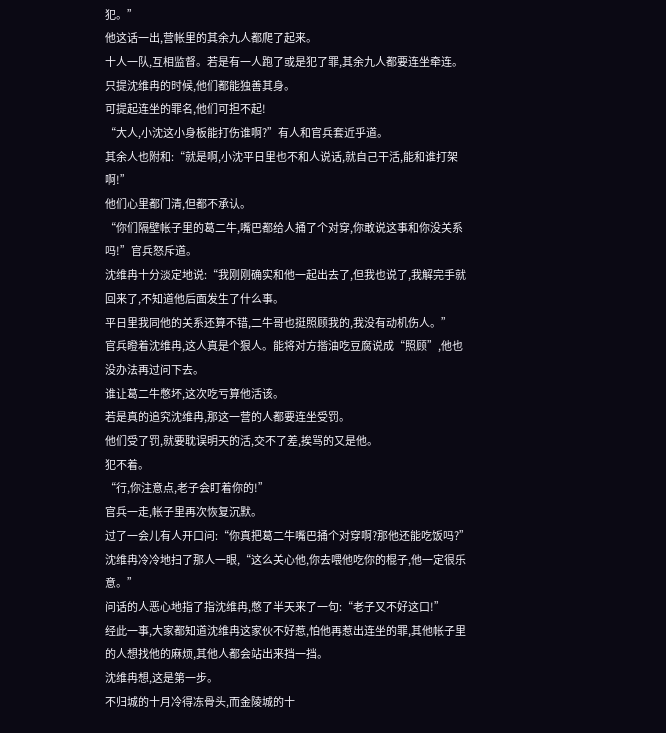犯。”
他这话一出,营帐里的其余九人都爬了起来。
十人一队,互相监督。若是有一人跑了或是犯了罪,其余九人都要连坐牵连。
只提沈维冉的时候,他们都能独善其身。
可提起连坐的罪名,他们可担不起!
“大人,小沈这小身板能打伤谁啊?”有人和官兵套近乎道。
其余人也附和:“就是啊,小沈平日里也不和人说话,就自己干活,能和谁打架啊!”
他们心里都门清,但都不承认。
“你们隔壁帐子里的葛二牛,嘴巴都给人捅了个对穿,你敢说这事和你没关系吗!”官兵怒斥道。
沈维冉十分淡定地说:“我刚刚确实和他一起出去了,但我也说了,我解完手就回来了,不知道他后面发生了什么事。
平日里我同他的关系还算不错,二牛哥也挺照顾我的,我没有动机伤人。”
官兵瞪着沈维冉,这人真是个狠人。能将对方揩油吃豆腐说成“照顾”,他也没办法再过问下去。
谁让葛二牛憋坏,这次吃亏算他活该。
若是真的追究沈维冉,那这一营的人都要连坐受罚。
他们受了罚,就要耽误明天的活,交不了差,挨骂的又是他。
犯不着。
“行,你注意点,老子会盯着你的!”
官兵一走,帐子里再次恢复沉默。
过了一会儿有人开口问:“你真把葛二牛嘴巴捅个对穿啊?那他还能吃饭吗?”
沈维冉冷冷地扫了那人一眼,“这么关心他,你去喂他吃你的棍子,他一定很乐意。”
问话的人恶心地指了指沈维冉,憋了半天来了一句:“老子又不好这口!”
经此一事,大家都知道沈维冉这家伙不好惹,怕他再惹出连坐的罪,其他帐子里的人想找他的麻烦,其他人都会站出来挡一挡。
沈维冉想,这是第一步。
不归城的十月冷得冻骨头,而金陵城的十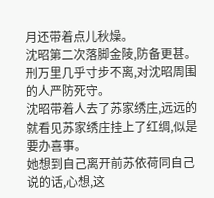月还带着点儿秋燥。
沈昭第二次落脚金陵,防备更甚。
刑万里几乎寸步不离,对沈昭周围的人严防死守。
沈昭带着人去了苏家绣庄,远远的就看见苏家绣庄挂上了红绸,似是要办喜事。
她想到自己离开前苏依荷同自己说的话,心想,这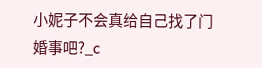小妮子不会真给自己找了门婚事吧?_c